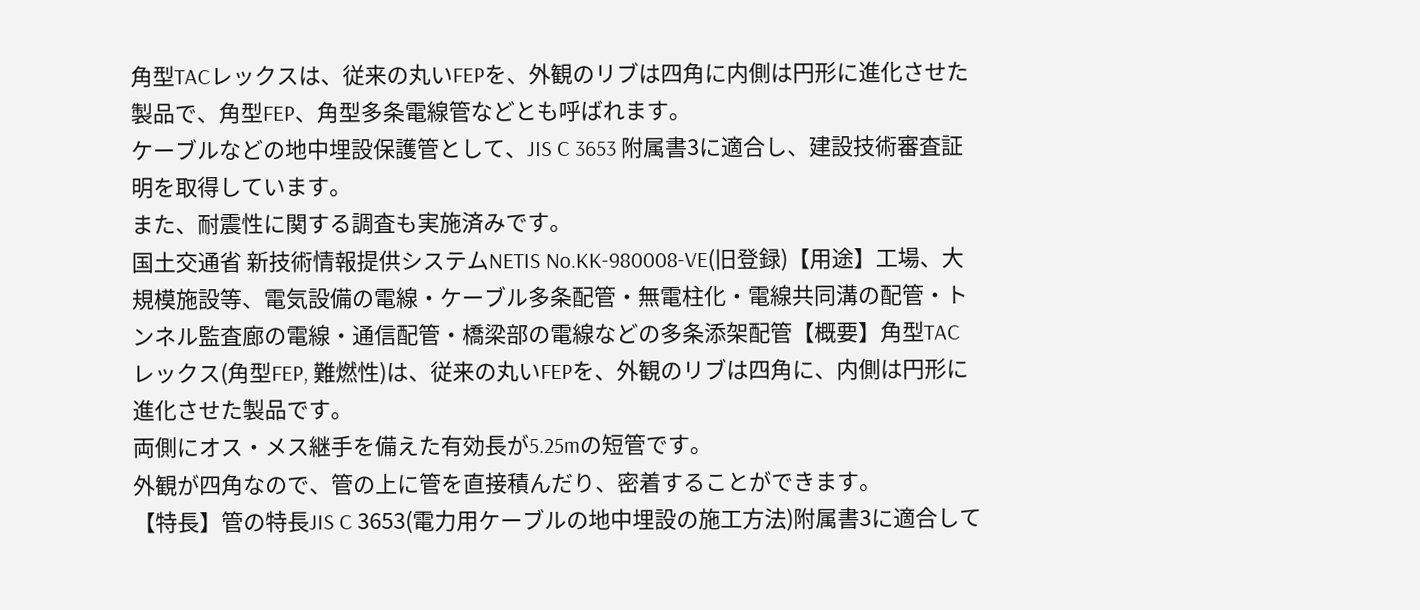角型TACレックスは、従来の丸いFEPを、外観のリブは四角に内側は円形に進化させた製品で、角型FEP、角型多条電線管などとも呼ばれます。
ケーブルなどの地中埋設保護管として、JIS C 3653 附属書3に適合し、建設技術審査証明を取得しています。
また、耐震性に関する調査も実施済みです。
国土交通省 新技術情報提供システムNETIS No.KK-980008-VE(旧登録)【用途】工場、大規模施設等、電気設備の電線・ケーブル多条配管・無電柱化・電線共同溝の配管・トンネル監査廊の電線・通信配管・橋梁部の電線などの多条添架配管【概要】角型TACレックス(角型FEP, 難燃性)は、従来の丸いFEPを、外観のリブは四角に、内側は円形に進化させた製品です。
両側にオス・メス継手を備えた有効長が5.25mの短管です。
外観が四角なので、管の上に管を直接積んだり、密着することができます。
【特長】管の特長JIS C 3653(電力用ケーブルの地中埋設の施工方法)附属書3に適合して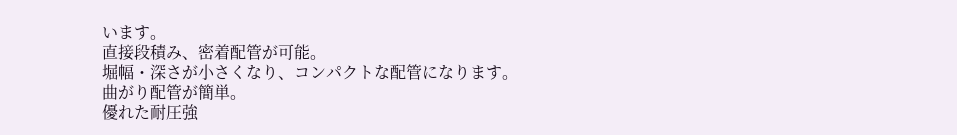います。
直接段積み、密着配管が可能。
堀幅・深さが小さくなり、コンパクトな配管になります。
曲がり配管が簡単。
優れた耐圧強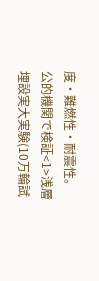度・難燃性・耐震性。
公的機関で検証<1>浅層埋設実大実験(10万輪試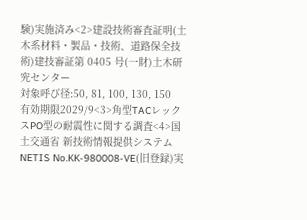験)実施済み<2>建設技術審査証明(土木系材料・製品・技術、道路保全技術)建技審証第 0405 号(一財)土木研究センター
対象呼び径:50, 81, 100, 130, 150
有効期限2029/9<3>角型TACレックスPO型の耐震性に関する調査<4>国土交通省 新技術情報提供システムNETIS No.KK-980008-VE(旧登録)実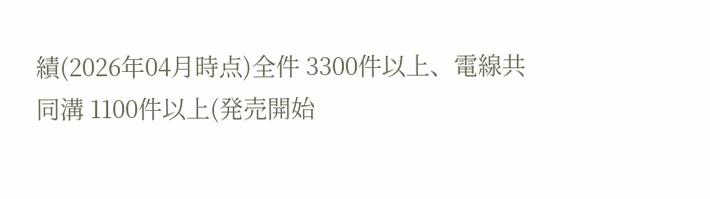績(2026年04月時点)全件 3300件以上、電線共同溝 1100件以上(発売開始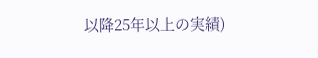以降25年以上の実績)